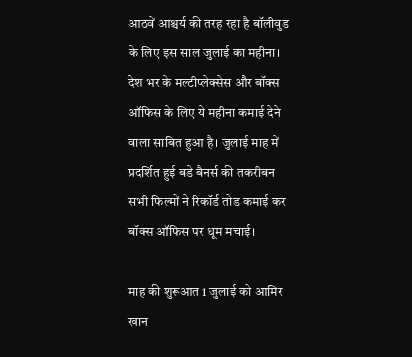आठवें आश्चर्य की तरह रहा है बॉलीवुड के लिए इस साल जुलाई का महीना। देश भर के मल्टीप्लेक्सेस और बॉक्स ऑफिस के लिए ये महीना कमाई देने वाला साबित हुआ है। जुलाई माह में प्रदर्शित हुई बडे बैनर्स की तकरीबन सभी फिल्मों ने रिकॉर्ड तोड कमाई कर बॉक्स ऑफिस पर धूम मचाई।

माह की शुरूआत 1 जुलाई को आमिर खान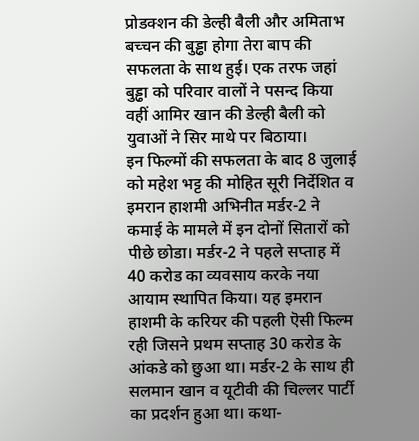प्रोडक्शन की डेल्ही बैली और अमिताभ बच्चन की बुड्ढा होगा तेरा बाप की सफलता के साथ हुई। एक तरफ जहां बुड्ढा को परिवार वालों ने पसन्द किया वहीं आमिर खान की डेल्ही बैली को युवाओं ने सिर माथे पर बिठाया।
इन फिल्मों की सफलता के बाद 8 जुलाई को महेश भट्ट की मोहित सूरी निर्देशित व इमरान हाशमी अभिनीत मर्डर-2 ने कमाई के मामले में इन दोनों सितारों को पीछे छोडा। मर्डर-2 ने पहले सप्ताह में 40 करोड का व्यवसाय करके नया आयाम स्थापित किया। यह इमरान हाशमी के करियर की पहली ऎसी फिल्म रही जिसने प्रथम सप्ताह 30 करोड के आंकडे को छुआ था। मर्डर-2 के साथ ही सलमान खान व यूटीवी की चिल्लर पार्टी का प्रदर्शन हुआ था। कथा-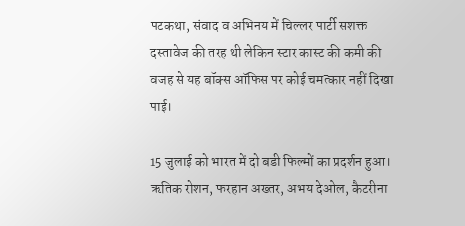पटकथा, संवाद व अभिनय में चिल्लर पार्टी सशक्त दस्तावेज की तरह थी लेकिन स्टार कास्ट की कमी की वजह से यह बॉक्स ऑफिस पर कोई चमत्कार नहीं दिखा पाई।

15 जुलाई को भारत में दो बडी फिल्मों का प्रदर्शन हुआ। ऋतिक रोशन, फरहान अख्तर, अभय देओल, कैटरीना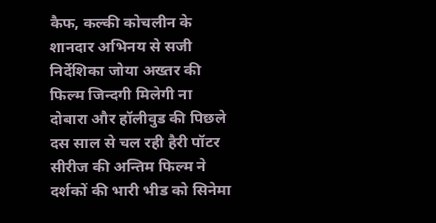कैफ, कल्की कोचलीन के शानदार अभिनय से सजी निर्देशिका जोया अख्तर की फिल्म जिन्दगी मिलेगी ना दोबारा और हॉलीवुड की पिछले दस साल से चल रही हैरी पॉटर सीरीज की अन्तिम फिल्म ने दर्शकों की भारी भीड को सिनेमा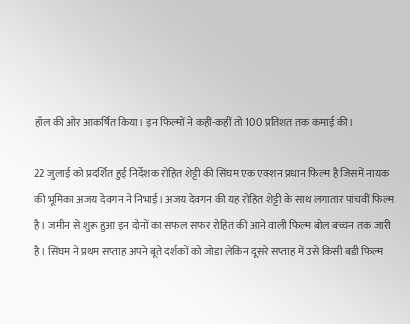हॉल की ओर आकर्षित किया। इन फिल्मों ने कहीं-कहीं तो 100 प्रतिशत तक कमाई की।

22 जुलाई को प्रदर्शित हुई निर्देशक रोहित शेट्टी की सिंघम एक एक्शन प्रधान फिल्म है जिसमें नायक की भूमिका अजय देवगन ने निभाई। अजय देवगन की यह रोहित शेट्टी के साथ लगातार पांचवीं फिल्म है। जमीन से शुरू हुआ इन दोनों का सफल सफर रोहित की आने वाली फिल्म बोल बच्चन तक जारी है। सिंघम ने प्रथम सप्ताह अपने बूते दर्शकों को जोडा लेकिन दूसरे सप्ताह में उसे किसी बडी फिल्म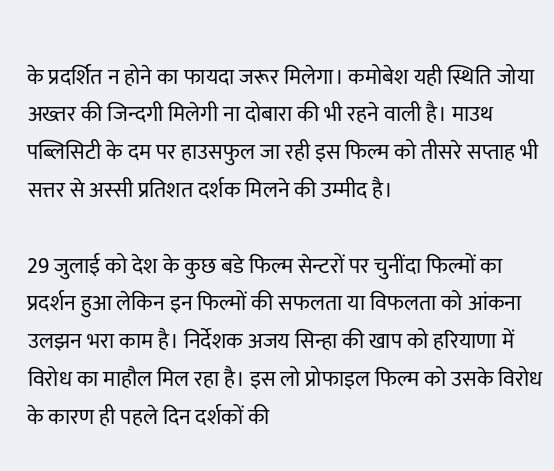के प्रदर्शित न होने का फायदा जरूर मिलेगा। कमोबेश यही स्थिति जोया अख्तर की जिन्दगी मिलेगी ना दोबारा की भी रहने वाली है। माउथ पब्लिसिटी के दम पर हाउसफुल जा रही इस फिल्म को तीसरे सप्ताह भी सत्तर से अस्सी प्रतिशत दर्शक मिलने की उम्मीद है।

29 जुलाई को देश के कुछ बडे फिल्म सेन्टरों पर चुनींदा फिल्मों का प्रदर्शन हुआ लेकिन इन फिल्मों की सफलता या विफलता को आंकना उलझन भरा काम है। निर्देशक अजय सिन्हा की खाप को हरियाणा में विरोध का माहौल मिल रहा है। इस लो प्रोफाइल फिल्म को उसके विरोध के कारण ही पहले दिन दर्शकों की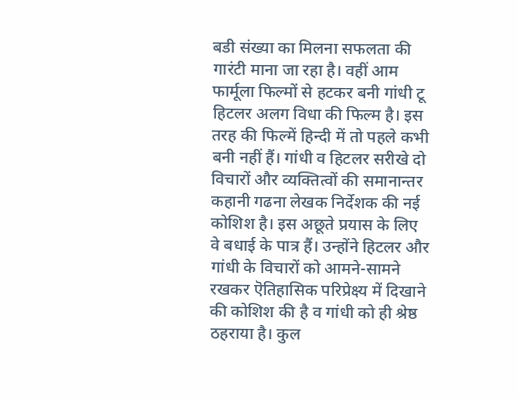बडी संख्या का मिलना सफलता की गारंटी माना जा रहा है। वहीं आम फार्मूला फिल्मों से हटकर बनी गांधी टू हिटलर अलग विधा की फिल्म है। इस तरह की फिल्में हिन्दी में तो पहले कभी बनी नहीं हैं। गांधी व हिटलर सरीखे दो विचारों और व्यक्तित्वों की समानान्तर कहानी गढना लेखक निर्देशक की नई कोशिश है। इस अछूते प्रयास के लिए वे बधाई के पात्र हैं। उन्होंने हिटलर और गांधी के विचारों को आमने-सामने रखकर ऎतिहासिक परिप्रेक्ष्य में दिखाने की कोशिश की है व गांधी को ही श्रेष्ठ ठहराया है। कुल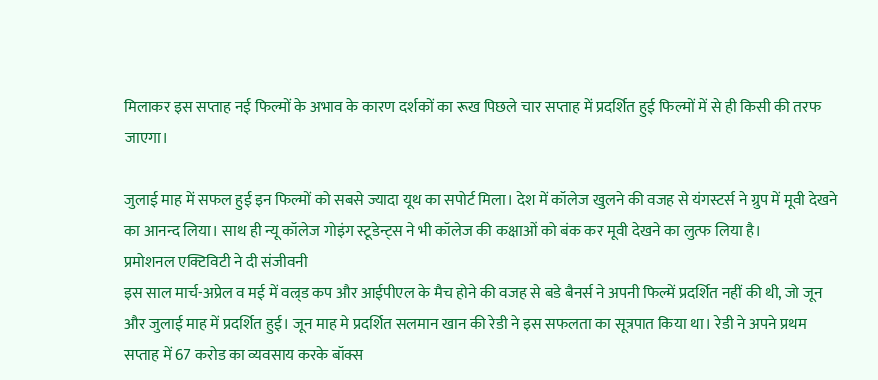मिलाकर इस सप्ताह नई फिल्मों के अभाव के कारण दर्शकों का रूख पिछले चार सप्ताह में प्रदर्शित हुई फिल्मों में से ही किसी की तरफ जाएगा।

जुलाई माह में सफल हुई इन फिल्मों को सबसे ज्यादा यूथ का सपोर्ट मिला। देश में कॉलेज खुलने की वजह से यंगस्टर्स ने ग्रुप में मूवी देखने का आनन्द लिया। साथ ही न्यू कॉलेज गोइंग स्टूडेन्ट्स ने भी कॉलेज की कक्षाओं को बंक कर मूवी देखने का लुत्फ लिया है।
प्रमोशनल एक्टिविटी ने दी संजीवनी
इस साल मार्च-अप्रेल व मई में वल्र्ड कप और आईपीएल के मैच होने की वजह से बडे बैनर्स ने अपनी फिल्में प्रदर्शित नहीं की थी, जो जून और जुलाई माह में प्रदर्शित हुई। जून माह मे प्रदर्शित सलमान खान की रेडी ने इस सफलता का सूत्रपात किया था। रेडी ने अपने प्रथम सप्ताह में 67 करोड का व्यवसाय करके बॉक्स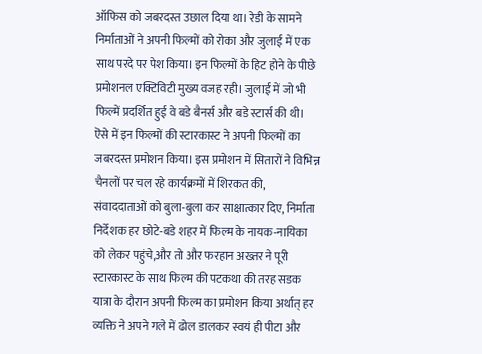ऑफिस को जबरदस्त उछाल दिया था। रेडी के सामने निर्माताओं ने अपनी फिल्मों को रोका और जुलाई में एक साथ परदे पर पेश किया। इन फिल्मों के हिट होने के पीछे प्रमोशनल एक्टिविटी मुख्य वजह रही। जुलाई में जो भी फिल्में प्रदर्शित हुई वे बडे बैनर्स और बडे स्टार्स की थी। ऎसे में इन फिल्मों की स्टारकास्ट ने अपनी फिल्मों का जबरदस्त प्रमोशन किया। इस प्रमोशन में सितारों ने विभिन्न चैनलों पर चल रहे कार्यक्रमों में शिरकत की, संवाददाताओं को बुला-बुला कर साक्षात्कार दिए, निर्माता निर्देशक हर छोटे-बडे शहर में फिल्म के नायक-नायिका को लेकर पहुंचे,और तो और फरहान अख्तर ने पूरी स्टारकास्ट के साथ फिल्म की पटकथा की तरह सडक यात्रा के दौरान अपनी फिल्म का प्रमोशन किया अर्थात् हर व्यक्ति ने अपने गले में ढोल डालकर स्वयं ही पीटा और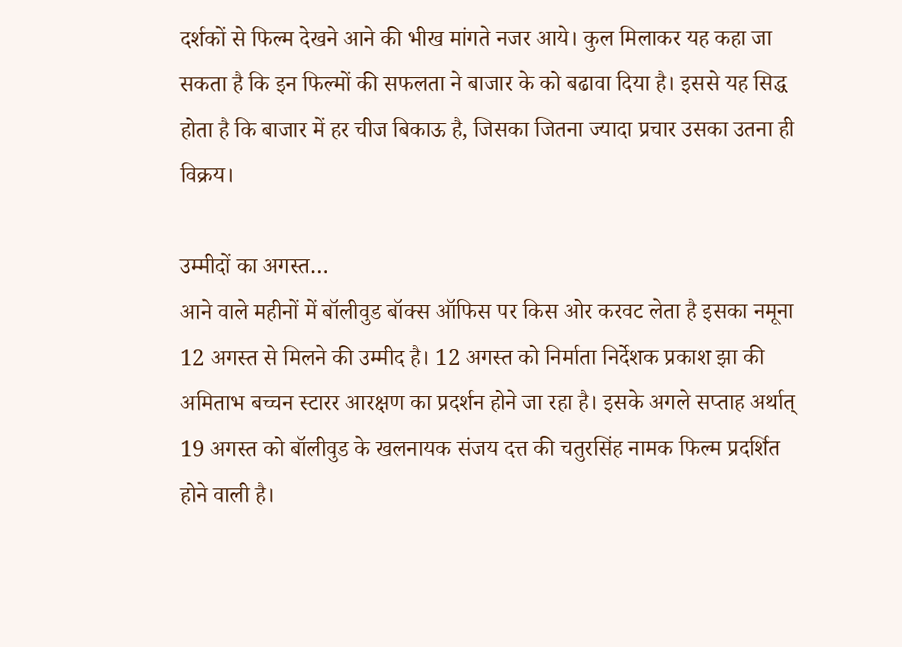दर्शकों से फिल्म देखने आने की भीख मांगते नजर आये। कुल मिलाकर यह कहा जा सकता है कि इन फिल्मों की सफलता ने बाजार के को बढावा दिया है। इससे यह सिद्ध होता है कि बाजार में हर चीज बिकाऊ है, जिसका जितना ज्यादा प्रचार उसका उतना ही विक्रय।

उम्मीदों का अगस्त…
आने वाले महीनों में बॉलीवुड बॉक्स ऑफिस पर किस ओर करवट लेता है इसका नमूना 12 अगस्त से मिलने की उम्मीद है। 12 अगस्त को निर्माता निर्देशक प्रकाश झा की अमिताभ बच्चन स्टारर आरक्षण का प्रदर्शन होने जा रहा है। इसके अगले सप्ताह अर्थात् 19 अगस्त को बॉलीवुड के खलनायक संजय दत्त की चतुरसिंह नामक फिल्म प्रदर्शित होने वाली है।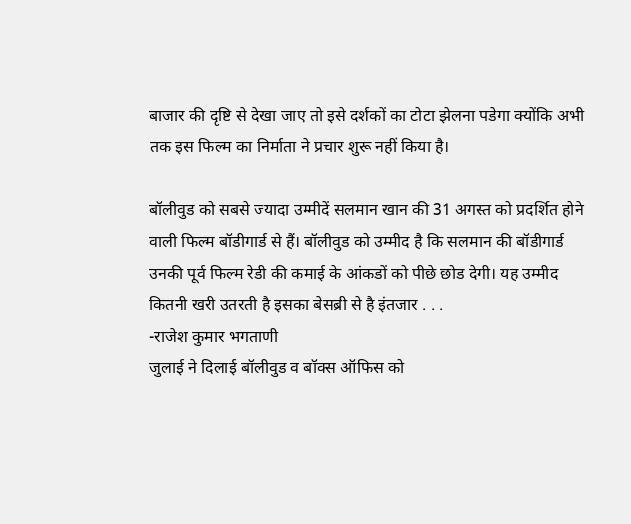बाजार की दृष्टि से देखा जाए तो इसे दर्शकों का टोटा झेलना पडेगा क्योंकि अभी तक इस फिल्म का निर्माता ने प्रचार शुरू नहीं किया है।

बॉलीवुड को सबसे ज्यादा उम्मीदें सलमान खान की 31 अगस्त को प्रदर्शित होने वाली फिल्म बॉडीगार्ड से हैं। बॉलीवुड को उम्मीद है कि सलमान की बॉडीगार्ड उनकी पूर्व फिल्म रेडी की कमाई के आंकडों को पीछे छोड देगी। यह उम्मीद कितनी खरी उतरती है इसका बेसब्री से है इंतजार . . .
-राजेश कुमार भगताणी
जुलाई ने दिलाई बॉलीवुड व बॉक्स ऑफिस को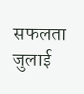सफलता
जुलाई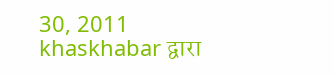30, 2011 khaskhabar द्वारा